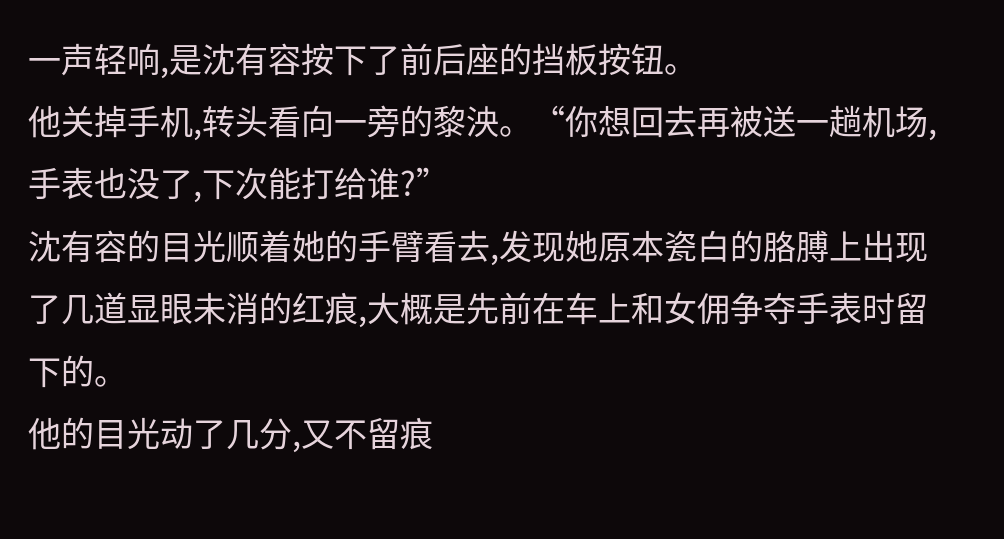一声轻响,是沈有容按下了前后座的挡板按钮。
他关掉手机,转头看向一旁的黎泱。“你想回去再被送一趟机场,手表也没了,下次能打给谁?”
沈有容的目光顺着她的手臂看去,发现她原本瓷白的胳膊上出现了几道显眼未消的红痕,大概是先前在车上和女佣争夺手表时留下的。
他的目光动了几分,又不留痕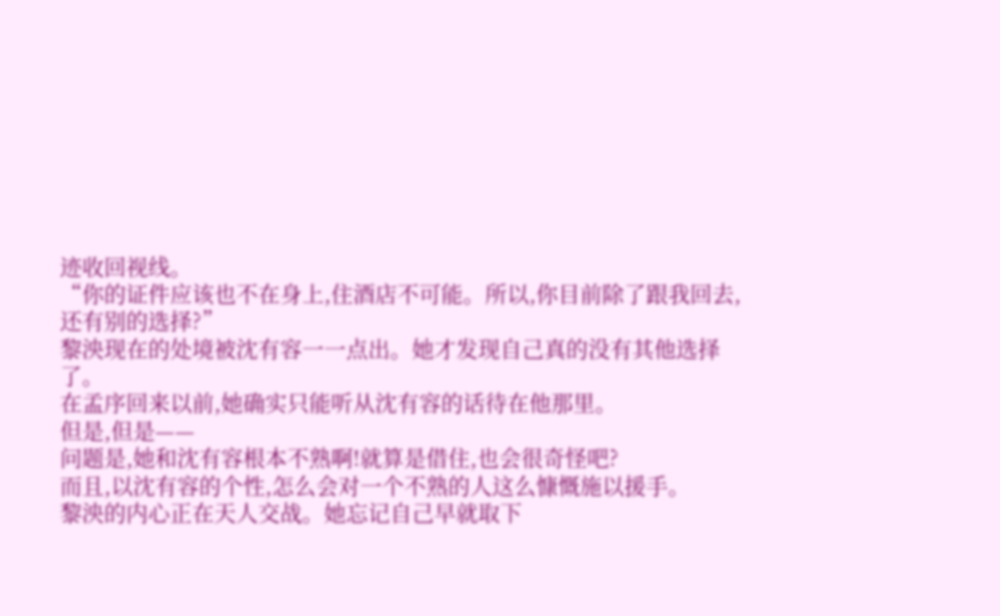迹收回视线。
“你的证件应该也不在身上,住酒店不可能。所以,你目前除了跟我回去,还有别的选择?”
黎泱现在的处境被沈有容一一点出。她才发现自己真的没有其他选择了。
在孟序回来以前,她确实只能听从沈有容的话待在他那里。
但是,但是——
问题是,她和沈有容根本不熟啊!就算是借住,也会很奇怪吧?
而且,以沈有容的个性,怎么会对一个不熟的人这么慷慨施以援手。
黎泱的内心正在天人交战。她忘记自己早就取下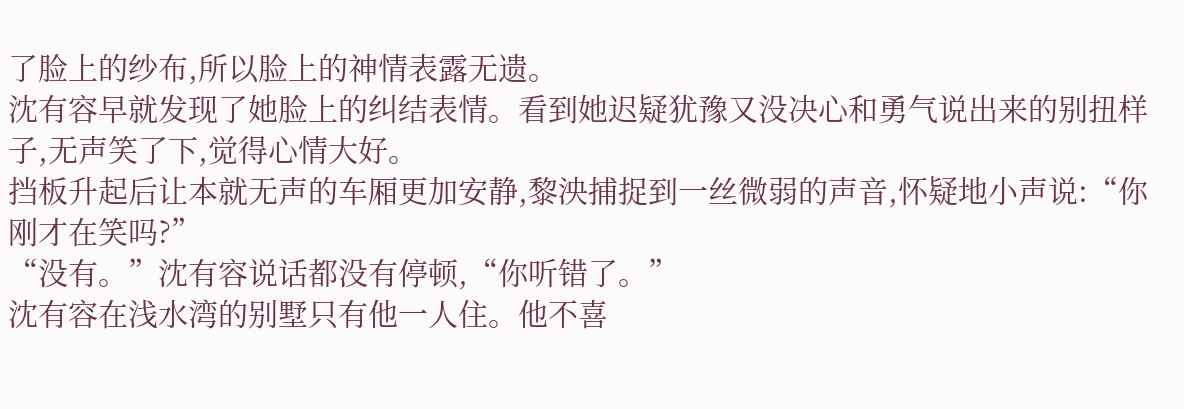了脸上的纱布,所以脸上的神情表露无遗。
沈有容早就发现了她脸上的纠结表情。看到她迟疑犹豫又没决心和勇气说出来的别扭样子,无声笑了下,觉得心情大好。
挡板升起后让本就无声的车厢更加安静,黎泱捕捉到一丝微弱的声音,怀疑地小声说:“你刚才在笑吗?”
“没有。”沈有容说话都没有停顿,“你听错了。”
沈有容在浅水湾的别墅只有他一人住。他不喜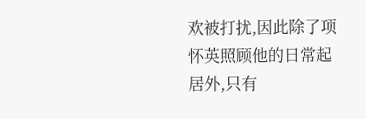欢被打扰,因此除了项怀英照顾他的日常起居外,只有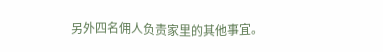另外四名佣人负责家里的其他事宜。